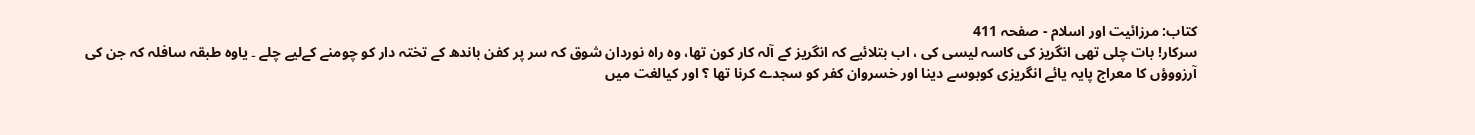کتاب: مرزائیت اور اسلام - صفحہ 411
سرکار! بات چلی تھی انگریز کی کاسہ لیسی کی ، اب بتلائیے کہ انگریز کے آلہ کار کون تھا، وہ راہ نوردان شوق کہ سر پر کفن باندھ کے تختہ دار کو چومنے کےلیے چلے ۔ یاوہ طبقہ سافلہ کہ جن کی آرزووؤں کا معراج پایہ یائے انگریزی کوبوسے دینا اور خسروان کفر کو سجدے کرنا تھا ؟ اور کیالغت میں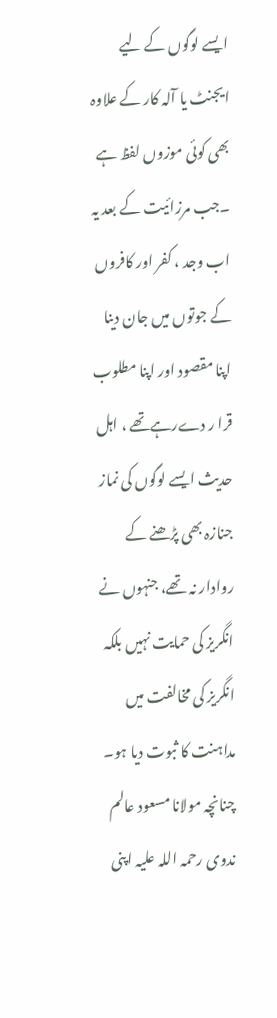ایسے لوگوں کے لیے ایجنٹ یا آلہ کار کے علاوہ بھی کوئی موزوں لفظ ہے ۔جب مرزائیت کے بعد یہ اب وجد ، کفر اور کافروں کے جوتوں میں جان دینا اپنا مقصود اور اپنا مطلوب قرا ر دےرہےتھے ، اہل حدیث ایسے لوگوں کی نماز جنازہ بھی پڑھنے کے روادار نہ تھے، جنہوں نے انگریز کی حمایت نہیں بلکہ انگریز کی مخالفت میں مداہنت کا ثبوت دیا ہو۔ چنانچہ مولانا مسعود عالم ندوی رحمہ اللہ علیہ اپنی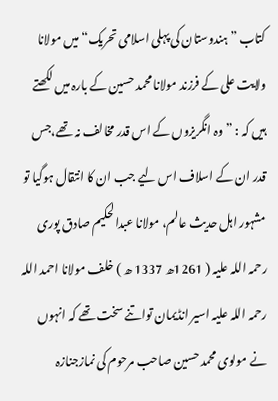کتاب ”ہندوستان کی پہلی اسلامی تحریک“میں مولانا ولایت علی کے فرزند مولانا محمد حسین کے بارہ میں لکھتے ہیں کہ : ” وہ انگریزوں کے اس قدر مخالف نہ تھے،جس قدر ان کے اسلاف اس لیے جب ان کا انتقال ہوگیا تو مشہور اہل حدیث عالم، مولانا عبدالحکیم صادق پوری رحمہ اللہ علیہ ( 1261ھ 1337 ھ ) خلف مولانا احمد اللہ رحمہ اللہ علیہ اسیر انڈیمان تواتنے سخت تھے کہ انہوں نے مولوی محمد حسین صاحب مرحوم کی نمازجنازہ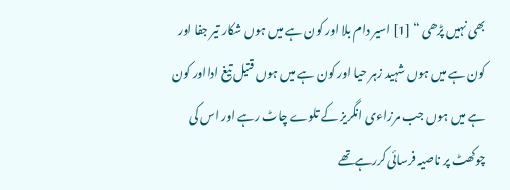بھی نہیں پڑھی “ [1] اسیر دام بلا اور کون ہے میں ہوں شکار تیر جفا اور کون ہے میں ہوں شہید زہر حیا اور کون ہے میں ہوں قتیل تیغ ادااور کون ہے میں ہوں جب مرزاءی انگریز کے تلوے چاٹ رہے اور اس کی چوکھٹ پر ناصیہ فرسائی کررہےتھے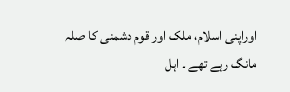اوراپنی اسلام، ملک اور قوم دشمنی کا صلہ مانگ رہے تھے ۔ اہل